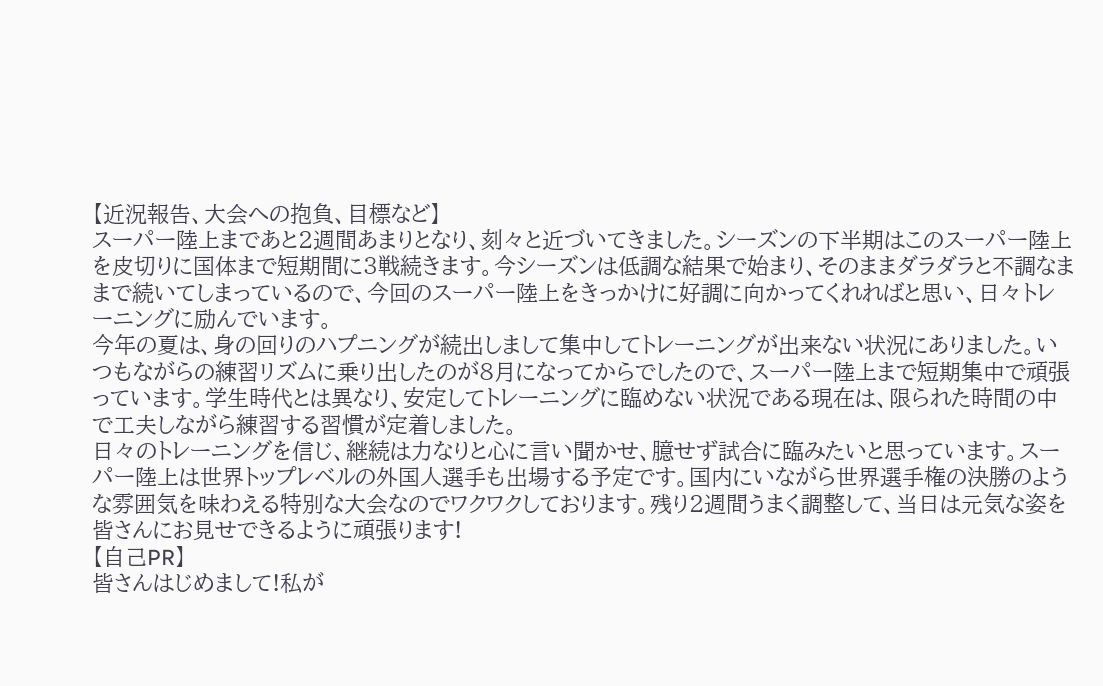【近況報告、大会への抱負、目標など】
スーパー陸上まであと2週間あまりとなり、刻々と近づいてきました。シーズンの下半期はこのスーパー陸上を皮切りに国体まで短期間に3戦続きます。今シーズンは低調な結果で始まり、そのままダラダラと不調なままで続いてしまっているので、今回のスーパー陸上をきっかけに好調に向かってくれればと思い、日々トレーニングに励んでいます。
今年の夏は、身の回りのハプニングが続出しまして集中してトレーニングが出来ない状況にありました。いつもながらの練習リズムに乗り出したのが8月になってからでしたので、スーパー陸上まで短期集中で頑張っています。学生時代とは異なり、安定してトレーニングに臨めない状況である現在は、限られた時間の中で工夫しながら練習する習慣が定着しました。
日々のトレーニングを信じ、継続は力なりと心に言い聞かせ、臆せず試合に臨みたいと思っています。スーパー陸上は世界トップレベルの外国人選手も出場する予定です。国内にいながら世界選手権の決勝のような雰囲気を味わえる特別な大会なのでワクワクしております。残り2週間うまく調整して、当日は元気な姿を皆さんにお見せできるように頑張ります!
【自己PR】
皆さんはじめまして!私が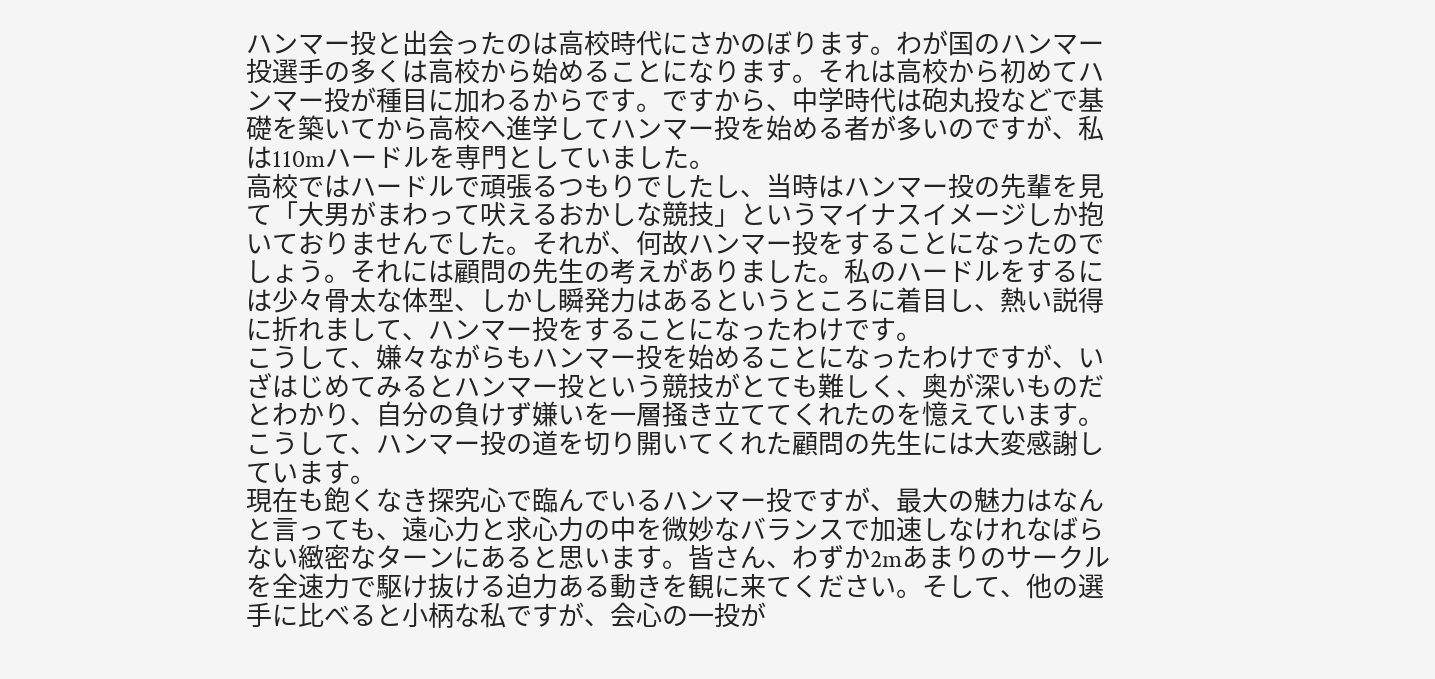ハンマー投と出会ったのは高校時代にさかのぼります。わが国のハンマー投選手の多くは高校から始めることになります。それは高校から初めてハンマー投が種目に加わるからです。ですから、中学時代は砲丸投などで基礎を築いてから高校へ進学してハンマー投を始める者が多いのですが、私は110mハードルを専門としていました。
高校ではハードルで頑張るつもりでしたし、当時はハンマー投の先輩を見て「大男がまわって吠えるおかしな競技」というマイナスイメージしか抱いておりませんでした。それが、何故ハンマー投をすることになったのでしょう。それには顧問の先生の考えがありました。私のハードルをするには少々骨太な体型、しかし瞬発力はあるというところに着目し、熱い説得に折れまして、ハンマー投をすることになったわけです。
こうして、嫌々ながらもハンマー投を始めることになったわけですが、いざはじめてみるとハンマー投という競技がとても難しく、奥が深いものだとわかり、自分の負けず嫌いを一層掻き立ててくれたのを憶えています。こうして、ハンマー投の道を切り開いてくれた顧問の先生には大変感謝しています。
現在も飽くなき探究心で臨んでいるハンマー投ですが、最大の魅力はなんと言っても、遠心力と求心力の中を微妙なバランスで加速しなけれなばらない緻密なターンにあると思います。皆さん、わずか2mあまりのサークルを全速力で駆け抜ける迫力ある動きを観に来てください。そして、他の選手に比べると小柄な私ですが、会心の一投が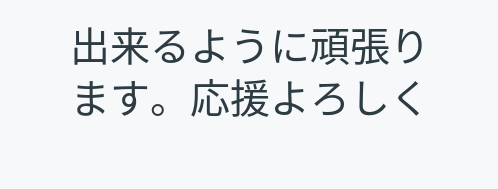出来るように頑張ります。応援よろしく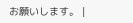お願いします。 |